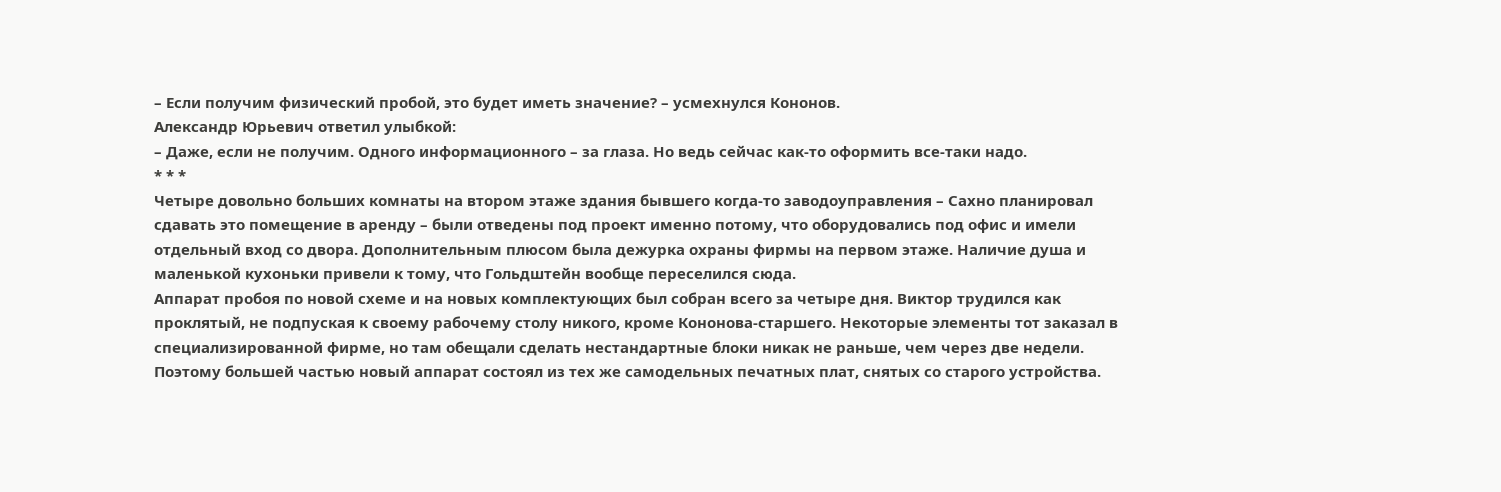– Если получим физический пробой, это будет иметь значение? – усмехнулся Кононов.
Александр Юрьевич ответил улыбкой:
– Даже, если не получим. Одного информационного – за глаза. Но ведь сейчас как-то оформить все-таки надо.
* * *
Четыре довольно больших комнаты на втором этаже здания бывшего когда-то заводоуправления – Сахно планировал сдавать это помещение в аренду – были отведены под проект именно потому, что оборудовались под офис и имели отдельный вход со двора. Дополнительным плюсом была дежурка охраны фирмы на первом этаже. Наличие душа и маленькой кухоньки привели к тому, что Гольдштейн вообще переселился сюда.
Аппарат пробоя по новой схеме и на новых комплектующих был собран всего за четыре дня. Виктор трудился как проклятый, не подпуская к своему рабочему столу никого, кроме Кононова-старшего. Некоторые элементы тот заказал в специализированной фирме, но там обещали сделать нестандартные блоки никак не раньше, чем через две недели. Поэтому большей частью новый аппарат состоял из тех же самодельных печатных плат, снятых со старого устройства.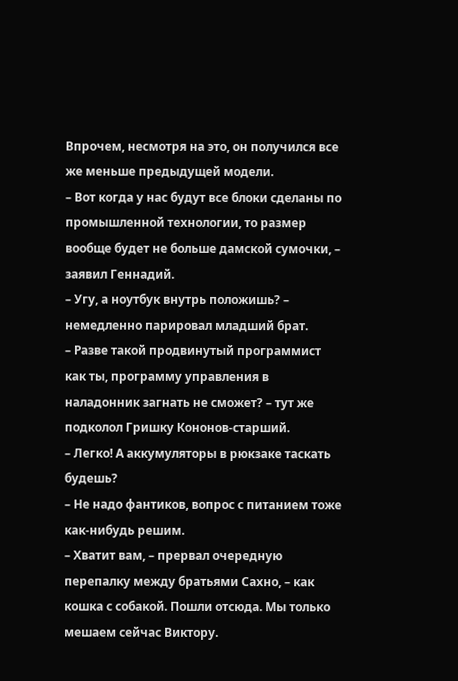Впрочем, несмотря на это, он получился все же меньше предыдущей модели.
– Вот когда у нас будут все блоки сделаны по промышленной технологии, то размер вообще будет не больше дамской сумочки, – заявил Геннадий.
– Угу, а ноутбук внутрь положишь? – немедленно парировал младший брат.
– Разве такой продвинутый программист как ты, программу управления в наладонник загнать не сможет? – тут же подколол Гришку Кононов-старший.
– Легко! А аккумуляторы в рюкзаке таскать будешь?
– Не надо фантиков, вопрос с питанием тоже как-нибудь решим.
– Хватит вам, – прервал очередную перепалку между братьями Сахно, – как кошка с собакой. Пошли отсюда. Мы только мешаем сейчас Виктору.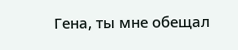Гена, ты мне обещал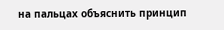на пальцах объяснить принцип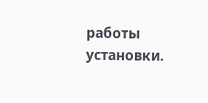работы установки.